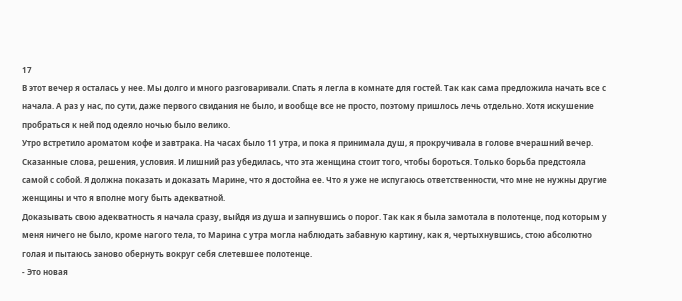17
В этот вечер я осталась у нее. Мы долго и много разговаривали. Спать я легла в комнате для гостей. Так как сама предложила начать все с начала. А раз у нас, по сути, даже первого свидания не было, и вообще все не просто, поэтому пришлось лечь отдельно. Хотя искушение пробраться к ней под одеяло ночью было велико.
Утро встретило ароматом кофе и завтрака. На часах было 11 утра, и пока я принимала душ, я прокручивала в голове вчерашний вечер. Сказанные слова, решения, условия. И лишний раз убедилась, что эта женщина стоит того, чтобы бороться. Только борьба предстояла самой с собой. Я должна показать и доказать Марине, что я достойна ее. Что я уже не испугаюсь ответственности, что мне не нужны другие женщины и что я вполне могу быть адекватной.
Доказывать свою адекватность я начала сразу, выйдя из душа и запнувшись о порог. Так как я была замотала в полотенце, под которым у меня ничего не было, кроме нагого тела, то Марина с утра могла наблюдать забавную картину, как я, чертыхнувшись, стою абсолютно голая и пытаюсь заново обернуть вокруг себя слетевшее полотенце.
- Это новая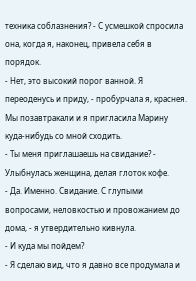техника соблазнения? - С усмешкой спросила она, когда я, наконец, привела себя в порядок.
- Нет, это высокий порог ванной. Я переоденусь и приду, - пробурчала я, краснея.
Мы позавтракали и я пригласила Марину куда-нибудь со мной сходить.
- Ты меня приглашаешь на свидание? - Улыбнулась женщина, делая глоток кофе.
- Да. Именно. Свидание. С глупыми вопросами, неловкостью и провожанием до дома, - я утвердительно кивнула.
- И куда мы пойдем?
- Я сделаю вид, что я давно все продумала и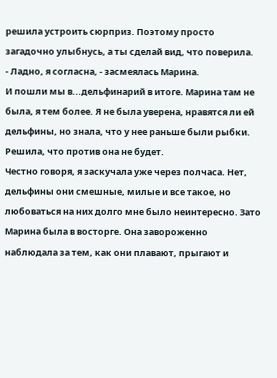решила устроить сюрприз. Поэтому просто загадочно улыбнусь, а ты сделай вид, что поверила.
- Ладно, я согласна, - засмеялась Марина.
И пошли мы в...дельфинарий в итоге. Марина там не была, я тем более. Я не была уверена, нравятся ли ей дельфины, но знала, что у нее раньше были рыбки. Решила, что против она не будет.
Честно говоря, я заскучала уже через полчаса. Нет, дельфины они смешные, милые и все такое, но любоваться на них долго мне было неинтересно. Зато Марина была в восторге. Она завороженно наблюдала за тем, как они плавают, прыгают и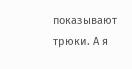показывают трюки. А я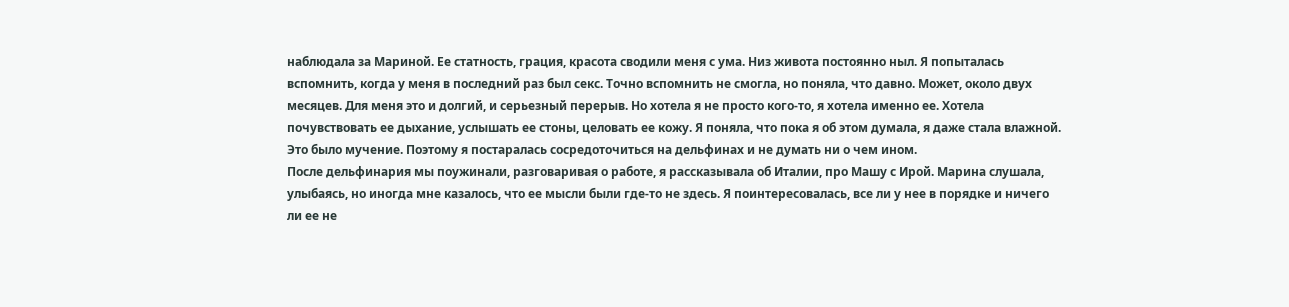наблюдала за Мариной. Ее статность, грация, красота сводили меня с ума. Низ живота постоянно ныл. Я попыталась вспомнить, когда у меня в последний раз был секс. Точно вспомнить не смогла, но поняла, что давно. Может, около двух месяцев. Для меня это и долгий, и серьезный перерыв. Но хотела я не просто кого-то, я хотела именно ее. Хотела почувствовать ее дыхание, услышать ее стоны, целовать ее кожу. Я поняла, что пока я об этом думала, я даже стала влажной. Это было мучение. Поэтому я постаралась сосредоточиться на дельфинах и не думать ни о чем ином.
После дельфинария мы поужинали, разговаривая о работе, я рассказывала об Италии, про Машу с Ирой. Марина слушала, улыбаясь, но иногда мне казалось, что ее мысли были где-то не здесь. Я поинтересовалась, все ли у нее в порядке и ничего ли ее не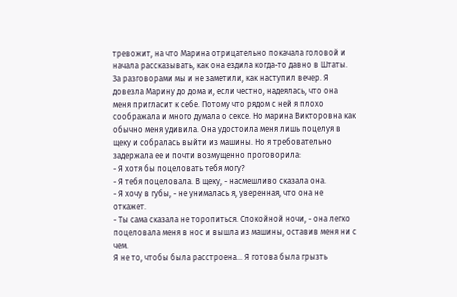тревожит, на что Марина отрицательно покачала головой и начала рассказывать, как она ездила когда-то давно в Штаты.
За разговорами мы и не заметили, как наступил вечер. Я довезла Марину до дома и, если честно, надеялась, что она меня пригласит к себе. Потому что рядом с ней я плохо соображала и много думала о сексе. Но марина Викторовна как обычно меня удивила. Она удостоила меня лишь поцелуя в щеку и собралась выйти из машины. Но я требовательно задержала ее и почти возмущенно проговорила:
- Я хотя бы поцеловать тебя могу?
- Я тебя поцеловала. В щеку, - насмешливо сказала она.
- Я хочу в губы, - не унималась я, уверенная, что она не откажет.
- Ты сама сказала не торопиться. Спокойной ночи, - она легко поцеловала меня в нос и вышла из машины, оставив меня ни с чем.
Я не то, чтобы была расстроена... Я готова была грызть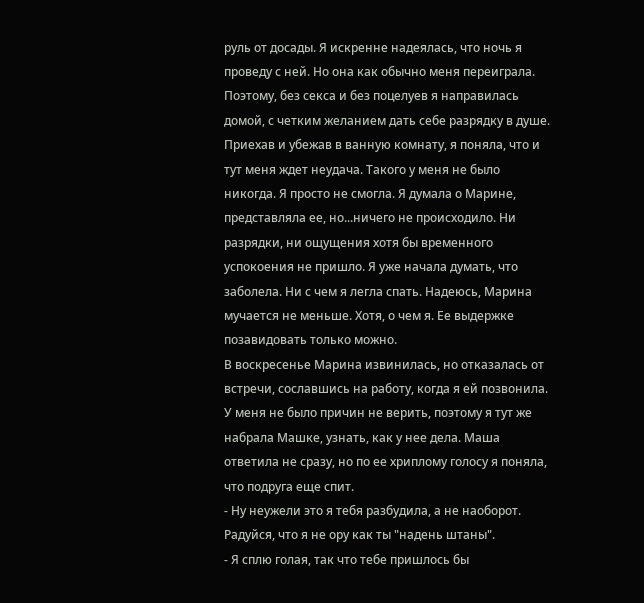руль от досады. Я искренне надеялась, что ночь я проведу с ней. Но она как обычно меня переиграла. Поэтому, без секса и без поцелуев я направилась домой, с четким желанием дать себе разрядку в душе.
Приехав и убежав в ванную комнату, я поняла, что и тут меня ждет неудача. Такого у меня не было никогда. Я просто не смогла. Я думала о Марине, представляла ее, но...ничего не происходило. Ни разрядки, ни ощущения хотя бы временного успокоения не пришло. Я уже начала думать, что заболела. Ни с чем я легла спать. Надеюсь, Марина мучается не меньше. Хотя, о чем я. Ее выдержке позавидовать только можно.
В воскресенье Марина извинилась, но отказалась от встречи, сославшись на работу, когда я ей позвонила. У меня не было причин не верить, поэтому я тут же набрала Машке, узнать, как у нее дела. Маша ответила не сразу, но по ее хриплому голосу я поняла, что подруга еще спит.
- Ну неужели это я тебя разбудила, а не наоборот. Радуйся, что я не ору как ты "надень штаны".
- Я сплю голая, так что тебе пришлось бы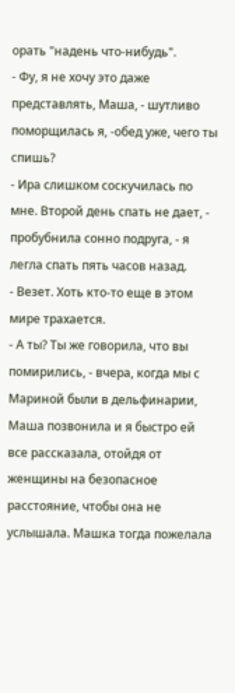орать "надень что-нибудь".
- Фу, я не хочу это даже представлять, Маша, - шутливо поморщилась я, -обед уже, чего ты спишь?
- Ира слишком соскучилась по мне. Второй день спать не дает, - пробубнила сонно подруга, - я легла спать пять часов назад.
- Везет. Хоть кто-то еще в этом мире трахается.
- А ты? Ты же говорила, что вы помирились, - вчера, когда мы с Мариной были в дельфинарии, Маша позвонила и я быстро ей все рассказала, отойдя от женщины на безопасное расстояние, чтобы она не услышала. Машка тогда пожелала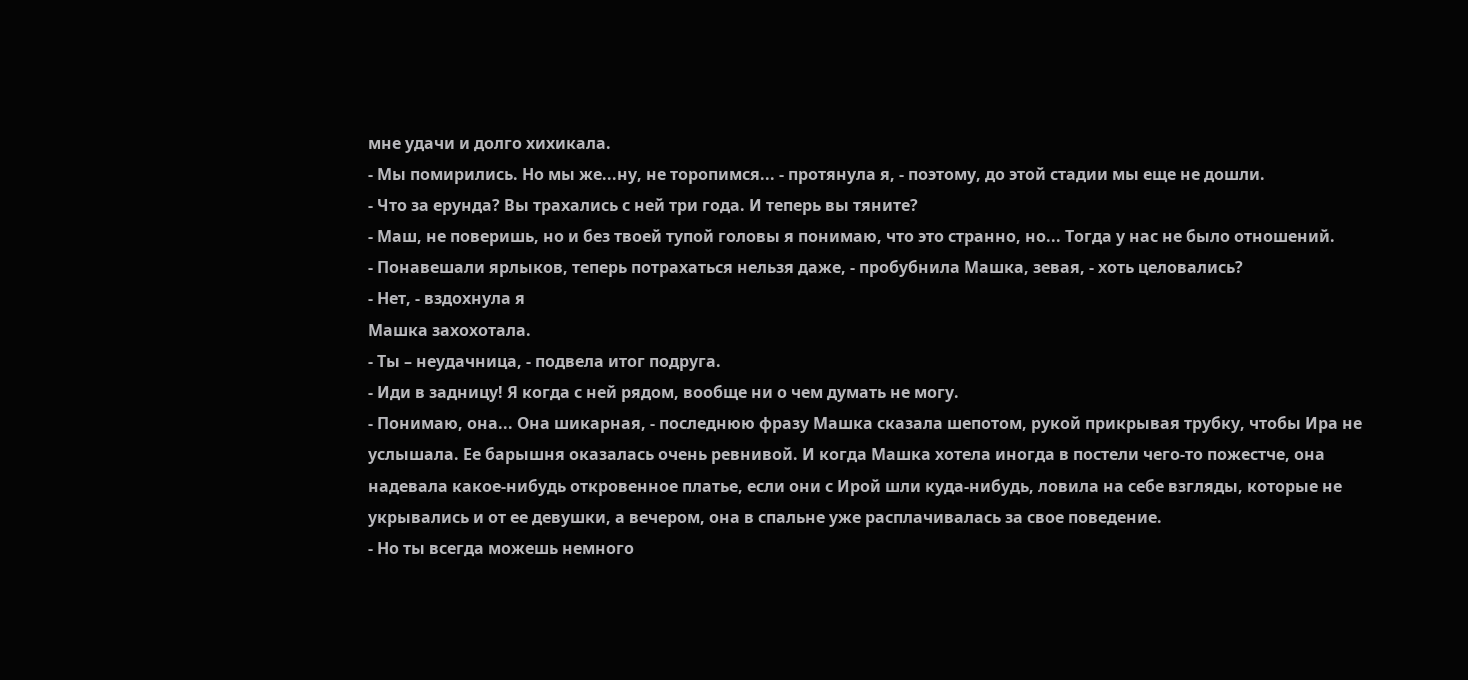мне удачи и долго хихикала.
- Мы помирились. Но мы же...ну, не торопимся... - протянула я, - поэтому, до этой стадии мы еще не дошли.
- Что за ерунда? Вы трахались с ней три года. И теперь вы тяните?
- Маш, не поверишь, но и без твоей тупой головы я понимаю, что это странно, но... Тогда у нас не было отношений.
- Понавешали ярлыков, теперь потрахаться нельзя даже, - пробубнила Машка, зевая, - хоть целовались?
- Нет, - вздохнула я
Машка захохотала.
- Ты – неудачница, - подвела итог подруга.
- Иди в задницу! Я когда с ней рядом, вообще ни о чем думать не могу.
- Понимаю, она... Она шикарная, - последнюю фразу Машка сказала шепотом, рукой прикрывая трубку, чтобы Ира не услышала. Ее барышня оказалась очень ревнивой. И когда Машка хотела иногда в постели чего-то пожестче, она надевала какое-нибудь откровенное платье, если они с Ирой шли куда-нибудь, ловила на себе взгляды, которые не укрывались и от ее девушки, а вечером, она в спальне уже расплачивалась за свое поведение.
- Но ты всегда можешь немного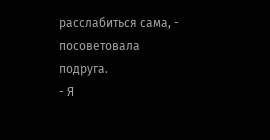расслабиться сама, - посоветовала подруга.
- Я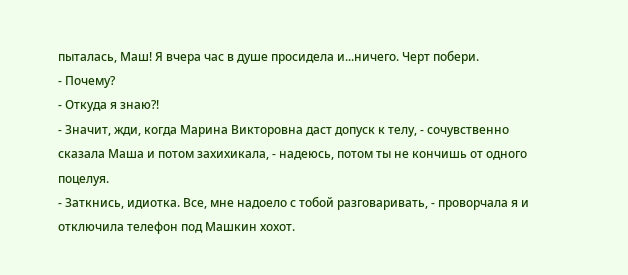пыталась, Маш! Я вчера час в душе просидела и...ничего. Черт побери.
- Почему?
- Откуда я знаю?!
- Значит, жди, когда Марина Викторовна даст допуск к телу, - сочувственно сказала Маша и потом захихикала, - надеюсь, потом ты не кончишь от одного поцелуя.
- Заткнись, идиотка. Все, мне надоело с тобой разговаривать, - проворчала я и отключила телефон под Машкин хохот.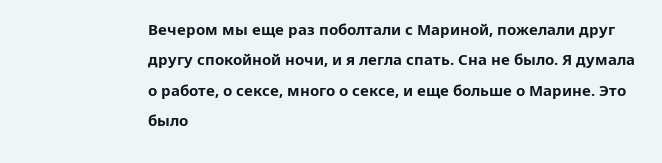Вечером мы еще раз поболтали с Мариной, пожелали друг другу спокойной ночи, и я легла спать. Сна не было. Я думала о работе, о сексе, много о сексе, и еще больше о Марине. Это было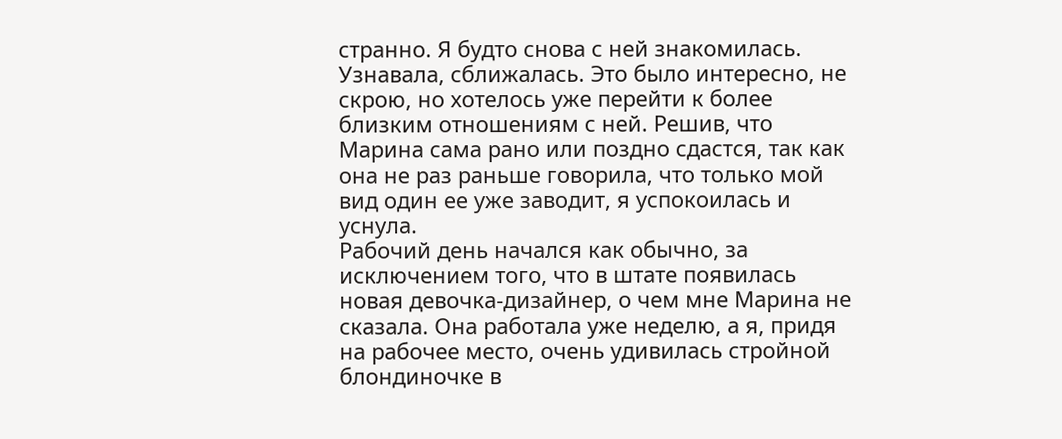странно. Я будто снова с ней знакомилась. Узнавала, сближалась. Это было интересно, не скрою, но хотелось уже перейти к более близким отношениям с ней. Решив, что Марина сама рано или поздно сдастся, так как она не раз раньше говорила, что только мой вид один ее уже заводит, я успокоилась и уснула.
Рабочий день начался как обычно, за исключением того, что в штате появилась новая девочка-дизайнер, о чем мне Марина не сказала. Она работала уже неделю, а я, придя на рабочее место, очень удивилась стройной блондиночке в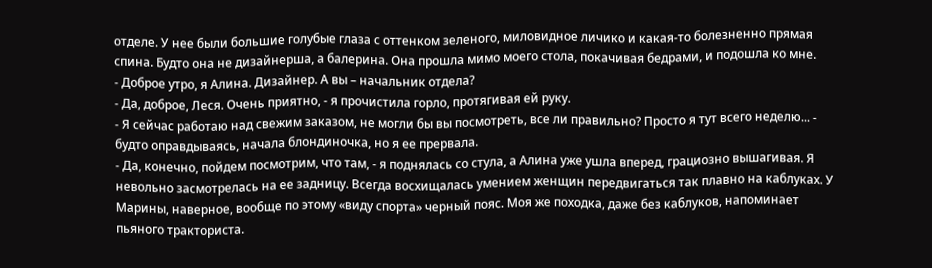отделе. У нее были большие голубые глаза с оттенком зеленого, миловидное личико и какая-то болезненно прямая спина. Будто она не дизайнерша, а балерина. Она прошла мимо моего стола, покачивая бедрами, и подошла ко мне.
- Доброе утро, я Алина. Дизайнер. А вы – начальник отдела?
- Да, доброе, Леся. Очень приятно, - я прочистила горло, протягивая ей руку.
- Я сейчас работаю над свежим заказом, не могли бы вы посмотреть, все ли правильно? Просто я тут всего неделю... - будто оправдываясь, начала блондиночка, но я ее прервала.
- Да, конечно, пойдем посмотрим, что там, - я поднялась со стула, а Алина уже ушла вперед, грациозно вышагивая. Я невольно засмотрелась на ее задницу. Всегда восхищалась умением женщин передвигаться так плавно на каблуках. У Марины, наверное, вообще по этому «виду спорта» черный пояс. Моя же походка, даже без каблуков, напоминает пьяного тракториста.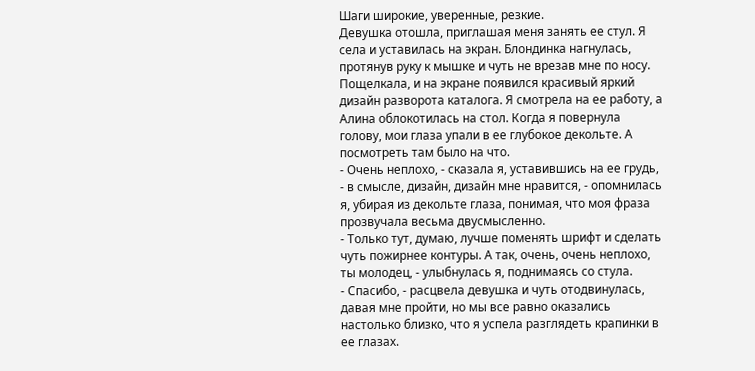Шаги широкие, уверенные, резкие.
Девушка отошла, приглашая меня занять ее стул. Я села и уставилась на экран. Блондинка нагнулась, протянув руку к мышке и чуть не врезав мне по носу. Пощелкала, и на экране появился красивый яркий дизайн разворота каталога. Я смотрела на ее работу, а Алина облокотилась на стол. Когда я повернула голову, мои глаза упали в ее глубокое декольте. А посмотреть там было на что.
- Очень неплохо, - сказала я, уставившись на ее грудь, - в смысле, дизайн, дизайн мне нравится, - опомнилась я, убирая из декольте глаза, понимая, что моя фраза прозвучала весьма двусмысленно.
- Только тут, думаю, лучше поменять шрифт и сделать чуть пожирнее контуры. А так, очень, очень неплохо, ты молодец, - улыбнулась я, поднимаясь со стула.
- Спасибо, - расцвела девушка и чуть отодвинулась, давая мне пройти, но мы все равно оказались настолько близко, что я успела разглядеть крапинки в ее глазах.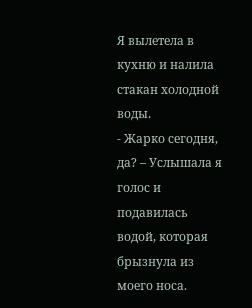Я вылетела в кухню и налила стакан холодной воды.
- Жарко сегодня, да? – Услышала я голос и подавилась водой, которая брызнула из моего носа.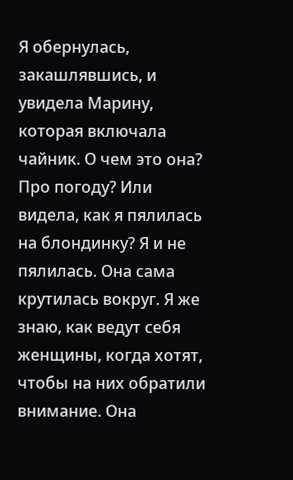Я обернулась, закашлявшись, и увидела Марину, которая включала чайник. О чем это она? Про погоду? Или видела, как я пялилась на блондинку? Я и не пялилась. Она сама крутилась вокруг. Я же знаю, как ведут себя женщины, когда хотят, чтобы на них обратили внимание. Она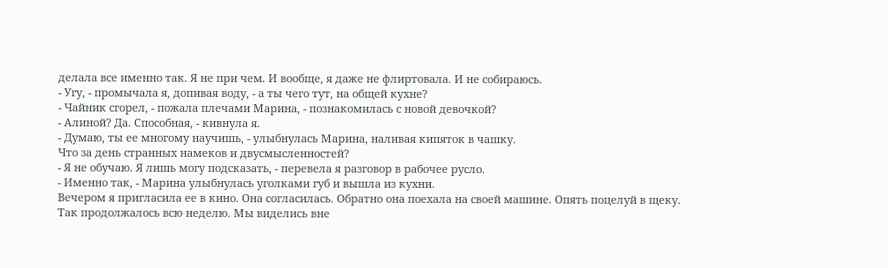делала все именно так. Я не при чем. И вообще, я даже не флиртовала. И не собираюсь.
- Угу, - промычала я, допивая воду, - а ты чего тут, на общей кухне?
- Чайник сгорел, - пожала плечами Марина, - познакомилась с новой девочкой?
- Алиной? Да. Способная, - кивнула я.
- Думаю, ты ее многому научишь, - улыбнулась Марина, наливая кипяток в чашку.
Что за день странных намеков и двусмысленностей?
- Я не обучаю. Я лишь могу подсказать, - перевела я разговор в рабочее русло.
- Именно так, - Марина улыбнулась уголками губ и вышла из кухни.
Вечером я пригласила ее в кино. Она согласилась. Обратно она поехала на своей машине. Опять поцелуй в щеку.
Так продолжалось всю неделю. Мы виделись вне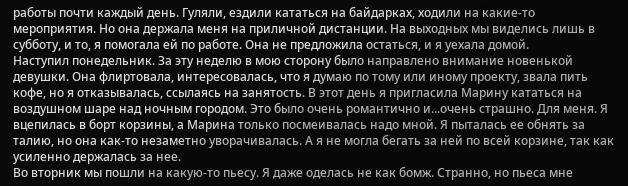работы почти каждый день. Гуляли, ездили кататься на байдарках, ходили на какие-то мероприятия. Но она держала меня на приличной дистанции. На выходных мы виделись лишь в субботу, и то, я помогала ей по работе. Она не предложила остаться, и я уехала домой.
Наступил понедельник. За эту неделю в мою сторону было направлено внимание новенькой девушки. Она флиртовала, интересовалась, что я думаю по тому или иному проекту, звала пить кофе, но я отказывалась, ссылаясь на занятость. В этот день я пригласила Марину кататься на воздушном шаре над ночным городом. Это было очень романтично и...очень страшно. Для меня. Я вцепилась в борт корзины, а Марина только посмеивалась надо мной. Я пыталась ее обнять за талию, но она как-то незаметно уворачивалась. А я не могла бегать за ней по всей корзине, так как усиленно держалась за нее.
Во вторник мы пошли на какую-то пьесу. Я даже оделась не как бомж. Странно, но пьеса мне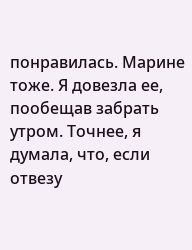понравилась. Марине тоже. Я довезла ее, пообещав забрать утром. Точнее, я думала, что, если отвезу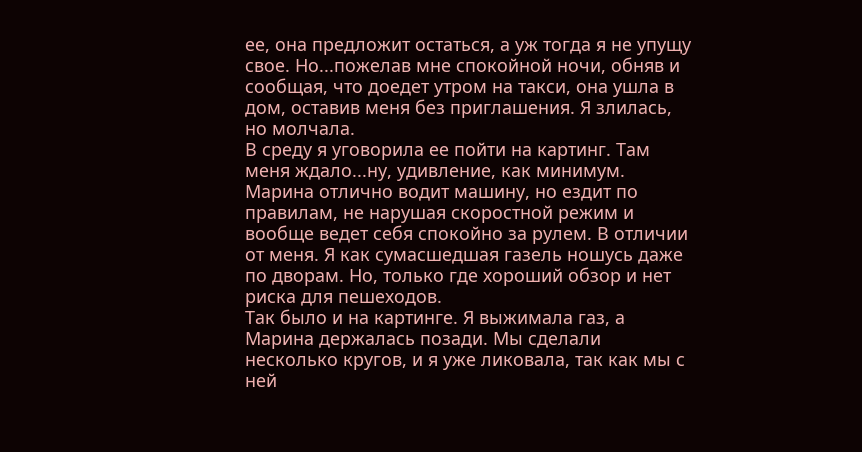ее, она предложит остаться, а уж тогда я не упущу свое. Но...пожелав мне спокойной ночи, обняв и сообщая, что доедет утром на такси, она ушла в дом, оставив меня без приглашения. Я злилась, но молчала.
В среду я уговорила ее пойти на картинг. Там меня ждало...ну, удивление, как минимум. Марина отлично водит машину, но ездит по правилам, не нарушая скоростной режим и вообще ведет себя спокойно за рулем. В отличии от меня. Я как сумасшедшая газель ношусь даже по дворам. Но, только где хороший обзор и нет риска для пешеходов.
Так было и на картинге. Я выжимала газ, а Марина держалась позади. Мы сделали несколько кругов, и я уже ликовала, так как мы с ней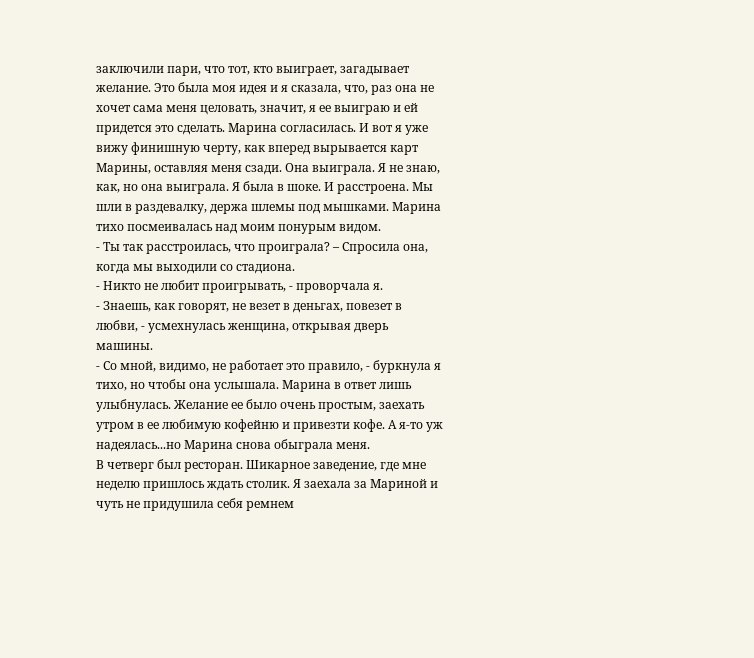заключили пари, что тот, кто выиграет, загадывает желание. Это была моя идея и я сказала, что, раз она не хочет сама меня целовать, значит, я ее выиграю и ей придется это сделать. Марина согласилась. И вот я уже вижу финишную черту, как вперед вырывается карт Марины, оставляя меня сзади. Она выиграла. Я не знаю, как, но она выиграла. Я была в шоке. И расстроена. Мы шли в раздевалку, держа шлемы под мышками. Марина тихо посмеивалась над моим понурым видом.
- Ты так расстроилась, что проиграла? – Спросила она, когда мы выходили со стадиона.
- Никто не любит проигрывать, - проворчала я.
- Знаешь, как говорят, не везет в деньгах, повезет в любви, - усмехнулась женщина, открывая дверь машины.
- Со мной, видимо, не работает это правило, - буркнула я тихо, но чтобы она услышала. Марина в ответ лишь улыбнулась. Желание ее было очень простым, заехать утром в ее любимую кофейню и привезти кофе. А я-то уж надеялась...но Марина снова обыграла меня.
В четверг был ресторан. Шикарное заведение, где мне неделю пришлось ждать столик. Я заехала за Мариной и чуть не придушила себя ремнем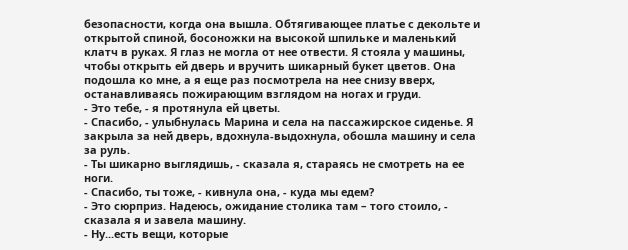безопасности, когда она вышла. Обтягивающее платье с декольте и открытой спиной, босоножки на высокой шпильке и маленький клатч в руках. Я глаз не могла от нее отвести. Я стояла у машины, чтобы открыть ей дверь и вручить шикарный букет цветов. Она подошла ко мне, а я еще раз посмотрела на нее снизу вверх, останавливаясь пожирающим взглядом на ногах и груди.
- Это тебе, - я протянула ей цветы.
- Спасибо, - улыбнулась Марина и села на пассажирское сиденье. Я закрыла за ней дверь, вдохнула-выдохнула, обошла машину и села за руль.
- Ты шикарно выглядишь, - сказала я, стараясь не смотреть на ее ноги.
- Спасибо, ты тоже, - кивнула она, - куда мы едем?
- Это сюрприз. Надеюсь, ожидание столика там – того стоило, - сказала я и завела машину.
- Ну...есть вещи, которые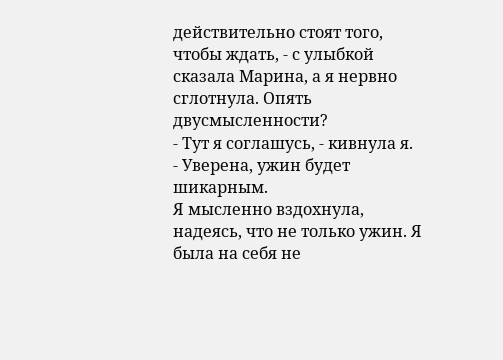действительно стоят того, чтобы ждать, - с улыбкой сказала Марина, а я нервно сглотнула. Опять двусмысленности?
- Тут я соглашусь, - кивнула я.
- Уверена, ужин будет шикарным.
Я мысленно вздохнула, надеясь, что не только ужин. Я была на себя не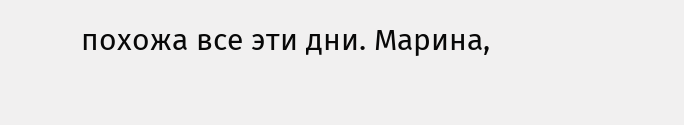похожа все эти дни. Марина,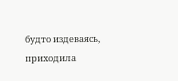будто издеваясь, приходила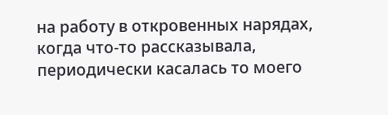на работу в откровенных нарядах, когда что-то рассказывала, периодически касалась то моего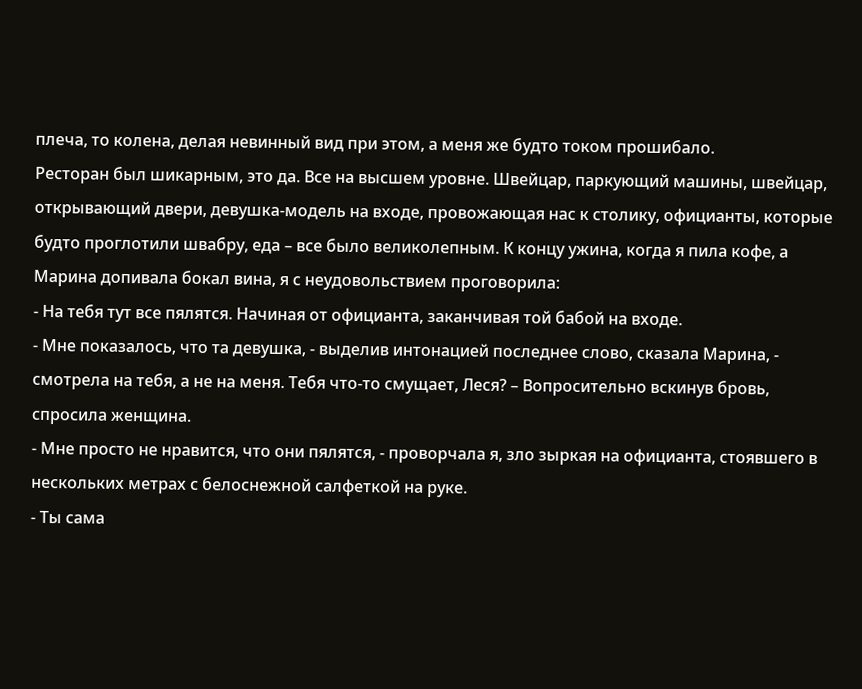плеча, то колена, делая невинный вид при этом, а меня же будто током прошибало.
Ресторан был шикарным, это да. Все на высшем уровне. Швейцар, паркующий машины, швейцар, открывающий двери, девушка-модель на входе, провожающая нас к столику, официанты, которые будто проглотили швабру, еда – все было великолепным. К концу ужина, когда я пила кофе, а Марина допивала бокал вина, я с неудовольствием проговорила:
- На тебя тут все пялятся. Начиная от официанта, заканчивая той бабой на входе.
- Мне показалось, что та девушка, - выделив интонацией последнее слово, сказала Марина, - смотрела на тебя, а не на меня. Тебя что-то смущает, Леся? – Вопросительно вскинув бровь, спросила женщина.
- Мне просто не нравится, что они пялятся, - проворчала я, зло зыркая на официанта, стоявшего в нескольких метрах с белоснежной салфеткой на руке.
- Ты сама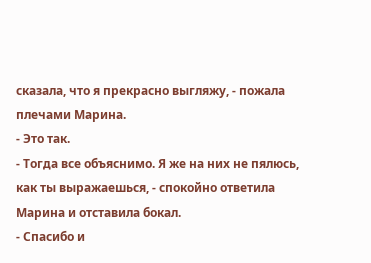сказала, что я прекрасно выгляжу, - пожала плечами Марина.
- Это так.
- Тогда все объяснимо. Я же на них не пялюсь, как ты выражаешься, - спокойно ответила Марина и отставила бокал.
- Спасибо и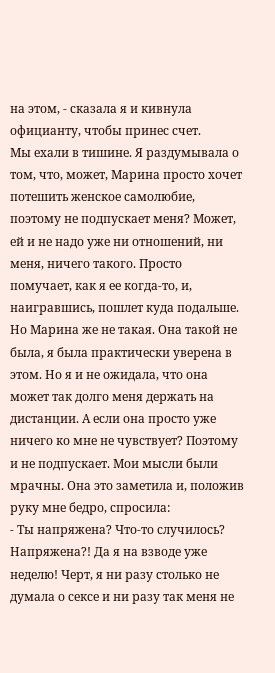на этом, - сказала я и кивнула официанту, чтобы принес счет.
Мы ехали в тишине. Я раздумывала о том, что, может, Марина просто хочет потешить женское самолюбие, поэтому не подпускает меня? Может, ей и не надо уже ни отношений, ни меня, ничего такого. Просто помучает, как я ее когда-то, и, наигравшись, пошлет куда подальше. Но Марина же не такая. Она такой не была, я была практически уверена в этом. Но я и не ожидала, что она может так долго меня держать на дистанции. А если она просто уже ничего ко мне не чувствует? Поэтому и не подпускает. Мои мысли были мрачны. Она это заметила и, положив руку мне бедро, спросила:
- Ты напряжена? Что-то случилось?
Напряжена?! Да я на взводе уже неделю! Черт, я ни разу столько не думала о сексе и ни разу так меня не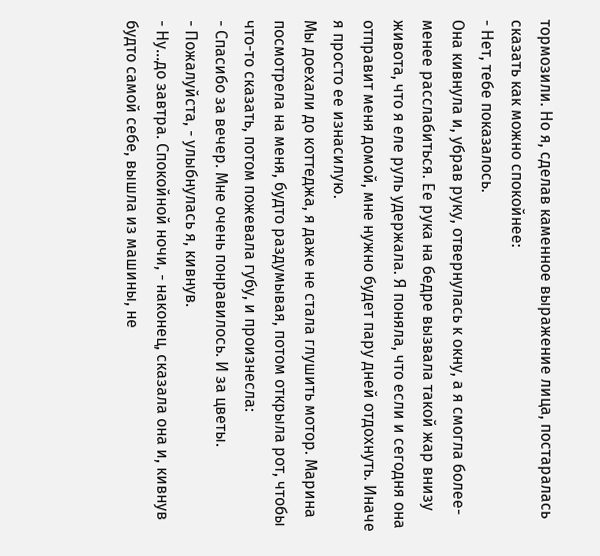тормозили. Но я, сделав каменное выражение лица, постаралась сказать как можно спокойнее:
- Нет, тебе показалось.
Она кивнула и, убрав руку, отвернулась к окну, а я смогла более-менее расслабиться. Ее рука на бедре вызвала такой жар внизу живота, что я еле руль удержала. Я поняла, что если и сегодня она отправит меня домой, мне нужно будет пару дней отдохнуть. Иначе я просто ее изнасилую.
Мы доехали до коттеджа, я даже не стала глушить мотор. Марина посмотрела на меня, будто раздумывая, потом открыла рот, чтобы что-то сказать, потом пожевала губу, и произнесла:
- Спасибо за вечер. Мне очень понравилось. И за цветы.
- Пожалуйста, - улыбнулась я, кивнув.
- Ну...до завтра. Спокойной ночи, - наконец, сказала она и, кивнув будто самой себе, вышла из машины, не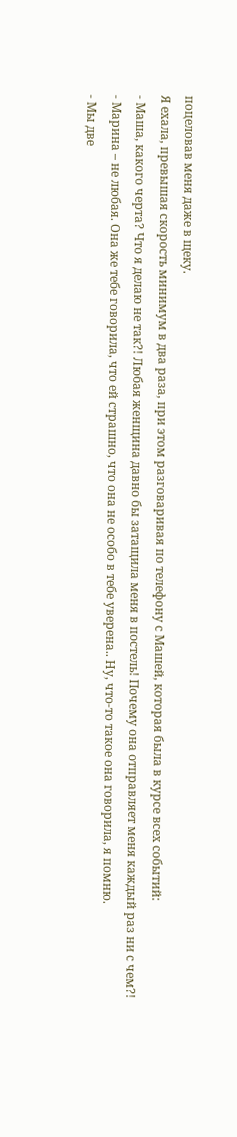поцеловав меня даже в щеку.
Я ехала, превышая скорость минимум в два раза, при этом разговаривая по телефону с Машей, которая была в курсе всех событий:
- Маша, какого черта? Что я делаю не так?! Любая женщина давно бы затащила меня в постель! Почему она отправляет меня каждый раз ни с чем?!
- Марина – не любая. Она же тебе говорила, что ей страшно, что она не особо в тебе уверена.. Ну, что-то такое она говорила, я помню.
- Мы две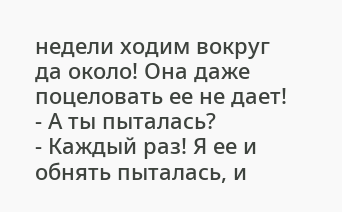недели ходим вокруг да около! Она даже поцеловать ее не дает!
- А ты пыталась?
- Каждый раз! Я ее и обнять пыталась, и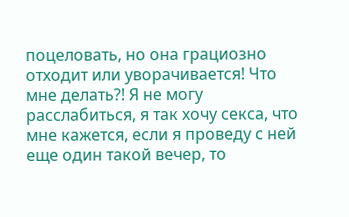поцеловать, но она грациозно отходит или уворачивается! Что мне делать?! Я не могу расслабиться, я так хочу секса, что мне кажется, если я проведу с ней еще один такой вечер, то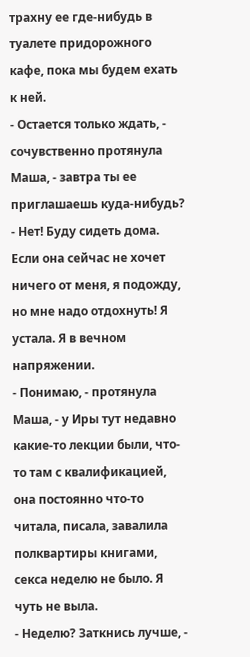трахну ее где-нибудь в туалете придорожного кафе, пока мы будем ехать к ней.
- Остается только ждать, - сочувственно протянула Маша, - завтра ты ее приглашаешь куда-нибудь?
- Нет! Буду сидеть дома. Если она сейчас не хочет ничего от меня, я подожду, но мне надо отдохнуть! Я устала. Я в вечном напряжении.
- Понимаю, - протянула Маша, - у Иры тут недавно какие-то лекции были, что-то там с квалификацией, она постоянно что-то читала, писала, завалила полквартиры книгами, секса неделю не было. Я чуть не выла.
- Неделю? Заткнись лучше, -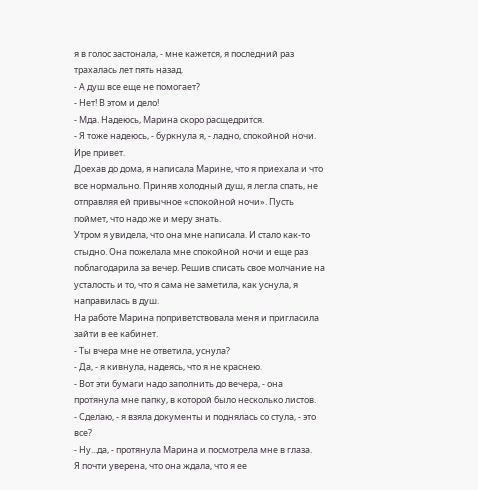я в голос застонала, - мне кажется, я последний раз трахалась лет пять назад.
- А душ все еще не помогает?
- Нет! В этом и дело!
- Мда. Надеюсь, Марина скоро расщедрится.
- Я тоже надеюсь, - буркнула я, - ладно, спокойной ночи. Ире привет.
Доехав до дома, я написала Марине, что я приехала и что все нормально. Приняв холодный душ, я легла спать, не отправляя ей привычное «спокойной ночи». Пусть поймет, что надо же и меру знать.
Утром я увидела, что она мне написала. И стало как-то стыдно. Она пожелала мне спокойной ночи и еще раз поблагодарила за вечер. Решив списать свое молчание на усталость и то, что я сама не заметила, как уснула, я направилась в душ.
На работе Марина поприветствовала меня и пригласила зайти в ее кабинет.
- Ты вчера мне не ответила, уснула?
- Да, - я кивнула, надеясь, что я не краснею.
- Вот эти бумаги надо заполнить до вечера, - она протянула мне папку, в которой было несколько листов.
- Сделаю, - я взяла документы и поднялась со стула, - это все?
- Ну...да, - протянула Марина и посмотрела мне в глаза.
Я почти уверена, что она ждала, что я ее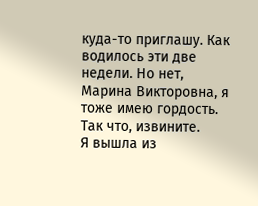куда-то приглашу. Как водилось эти две недели. Но нет, Марина Викторовна, я тоже имею гордость. Так что, извините.
Я вышла из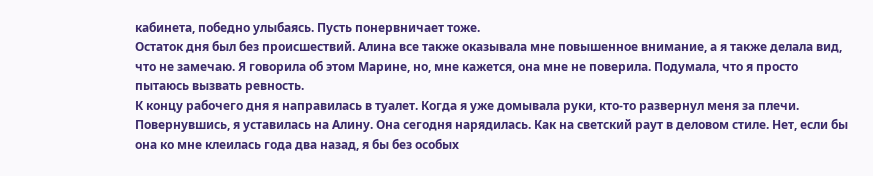кабинета, победно улыбаясь. Пусть понервничает тоже.
Остаток дня был без происшествий. Алина все также оказывала мне повышенное внимание, а я также делала вид, что не замечаю. Я говорила об этом Марине, но, мне кажется, она мне не поверила. Подумала, что я просто пытаюсь вызвать ревность.
К концу рабочего дня я направилась в туалет. Когда я уже домывала руки, кто-то развернул меня за плечи. Повернувшись, я уставилась на Алину. Она сегодня нарядилась. Как на светский раут в деловом стиле. Нет, если бы она ко мне клеилась года два назад, я бы без особых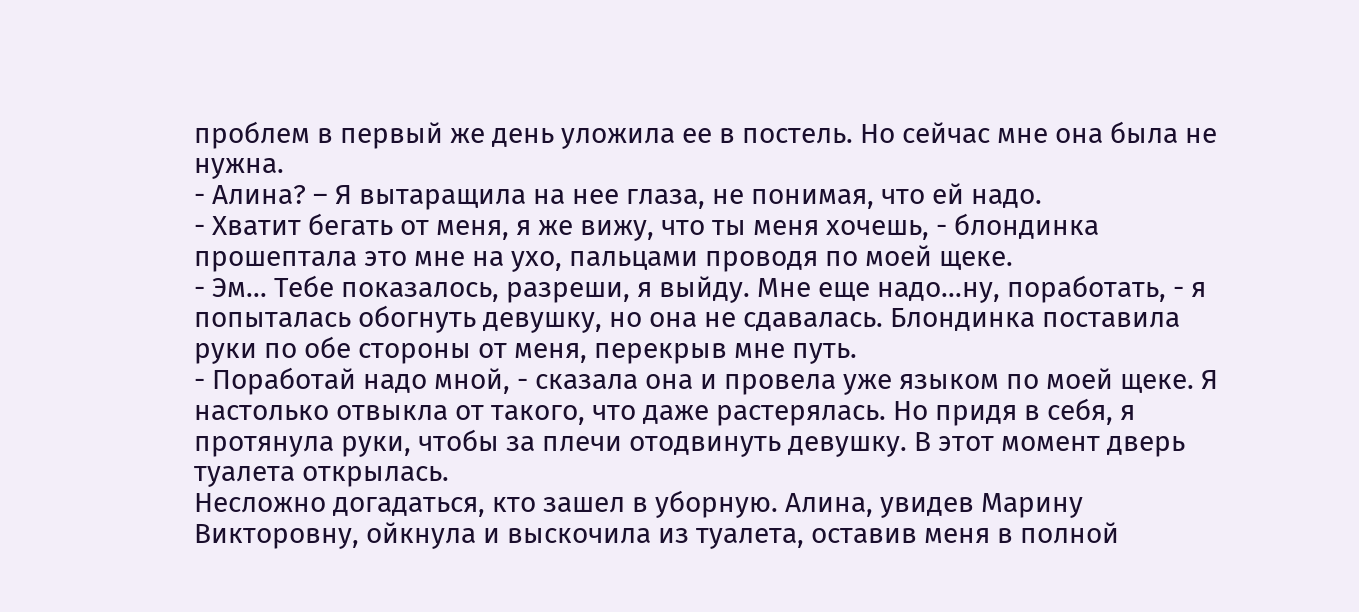проблем в первый же день уложила ее в постель. Но сейчас мне она была не нужна.
- Алина? – Я вытаращила на нее глаза, не понимая, что ей надо.
- Хватит бегать от меня, я же вижу, что ты меня хочешь, - блондинка прошептала это мне на ухо, пальцами проводя по моей щеке.
- Эм... Тебе показалось, разреши, я выйду. Мне еще надо...ну, поработать, - я попыталась обогнуть девушку, но она не сдавалась. Блондинка поставила руки по обе стороны от меня, перекрыв мне путь.
- Поработай надо мной, - сказала она и провела уже языком по моей щеке. Я настолько отвыкла от такого, что даже растерялась. Но придя в себя, я протянула руки, чтобы за плечи отодвинуть девушку. В этот момент дверь туалета открылась.
Несложно догадаться, кто зашел в уборную. Алина, увидев Марину Викторовну, ойкнула и выскочила из туалета, оставив меня в полной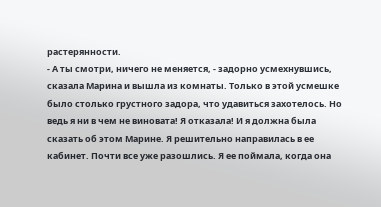растерянности.
- А ты смотри, ничего не меняется, - задорно усмехнувшись, сказала Марина и вышла из комнаты. Только в этой усмешке было столько грустного задора, что удавиться захотелось. Но ведь я ни в чем не виновата! Я отказала! И я должна была сказать об этом Марине. Я решительно направилась в ее кабинет. Почти все уже разошлись. Я ее поймала, когда она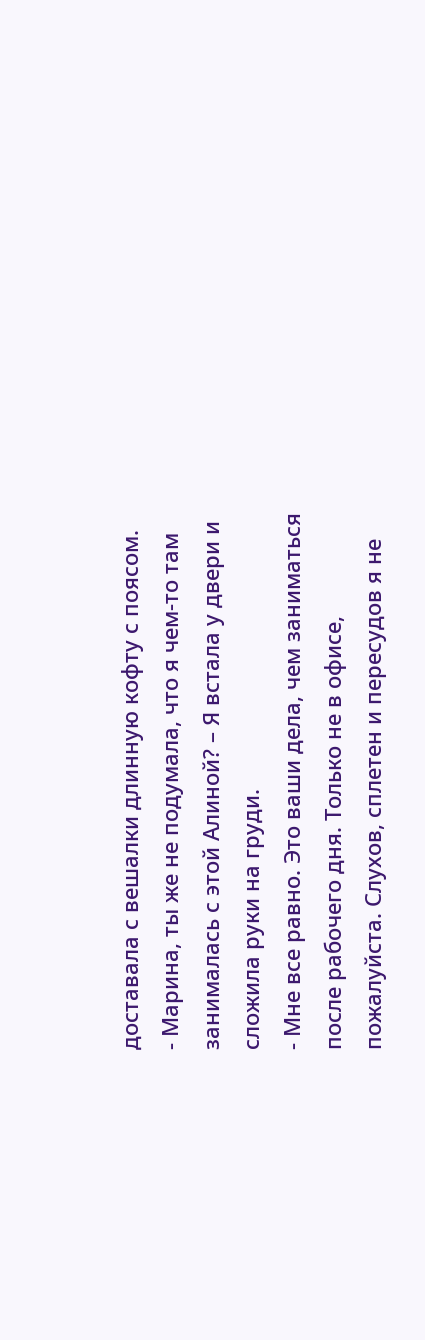доставала с вешалки длинную кофту с поясом.
- Марина, ты же не подумала, что я чем-то там занималась с этой Алиной? – Я встала у двери и сложила руки на груди.
- Мне все равно. Это ваши дела, чем заниматься после рабочего дня. Только не в офисе, пожалуйста. Слухов, сплетен и пересудов я не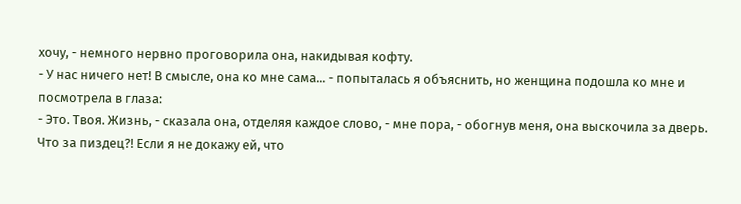хочу, - немного нервно проговорила она, накидывая кофту.
- У нас ничего нет! В смысле, она ко мне сама... - попыталась я объяснить, но женщина подошла ко мне и посмотрела в глаза:
- Это. Твоя. Жизнь, - сказала она, отделяя каждое слово, - мне пора, - обогнув меня, она выскочила за дверь.
Что за пиздец?! Если я не докажу ей, что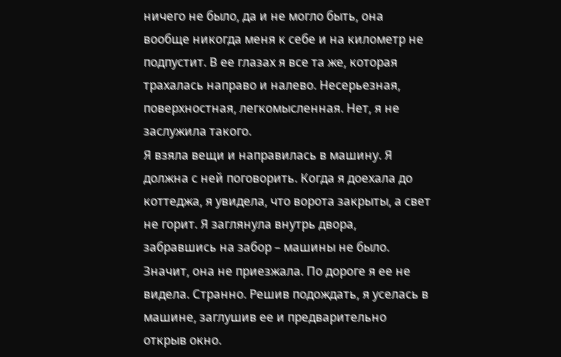ничего не было, да и не могло быть, она вообще никогда меня к себе и на километр не подпустит. В ее глазах я все та же, которая трахалась направо и налево. Несерьезная, поверхностная, легкомысленная. Нет, я не заслужила такого.
Я взяла вещи и направилась в машину. Я должна с ней поговорить. Когда я доехала до коттеджа, я увидела, что ворота закрыты, а свет не горит. Я заглянула внутрь двора, забравшись на забор – машины не было. Значит, она не приезжала. По дороге я ее не видела. Странно. Решив подождать, я уселась в машине, заглушив ее и предварительно открыв окно.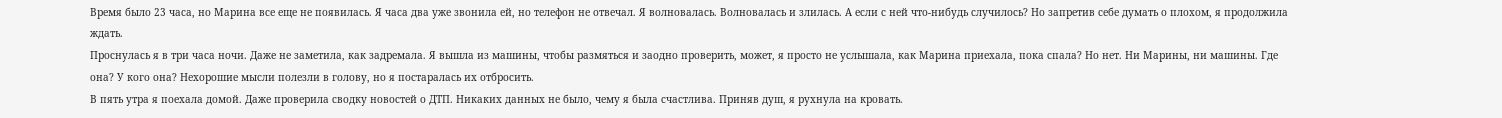Время было 23 часа, но Марина все еще не появилась. Я часа два уже звонила ей, но телефон не отвечал. Я волновалась. Волновалась и злилась. А если с ней что-нибудь случилось? Но запретив себе думать о плохом, я продолжила ждать.
Проснулась я в три часа ночи. Даже не заметила, как задремала. Я вышла из машины, чтобы размяться и заодно проверить, может, я просто не услышала, как Марина приехала, пока спала? Но нет. Ни Марины, ни машины. Где она? У кого она? Нехорошие мысли полезли в голову, но я постаралась их отбросить.
В пять утра я поехала домой. Даже проверила сводку новостей о ДТП. Никаких данных не было, чему я была счастлива. Приняв душ, я рухнула на кровать.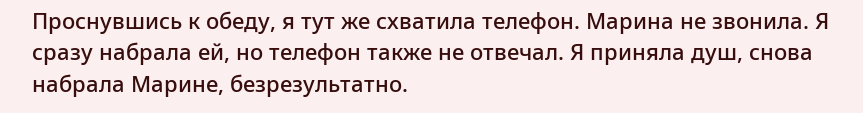Проснувшись к обеду, я тут же схватила телефон. Марина не звонила. Я сразу набрала ей, но телефон также не отвечал. Я приняла душ, снова набрала Марине, безрезультатно.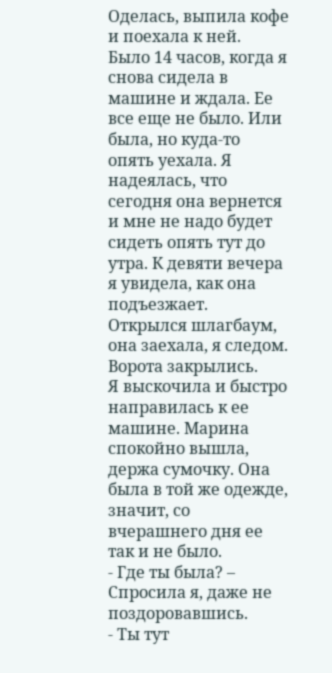Оделась, выпила кофе и поехала к ней.
Было 14 часов, когда я снова сидела в машине и ждала. Ее все еще не было. Или была, но куда-то опять уехала. Я надеялась, что сегодня она вернется и мне не надо будет сидеть опять тут до утра. К девяти вечера я увидела, как она подъезжает. Открылся шлагбаум, она заехала, я следом. Ворота закрылись.
Я выскочила и быстро направилась к ее машине. Марина спокойно вышла, держа сумочку. Она была в той же одежде, значит, со вчерашнего дня ее так и не было.
- Где ты была? – Спросила я, даже не поздоровавшись.
- Ты тут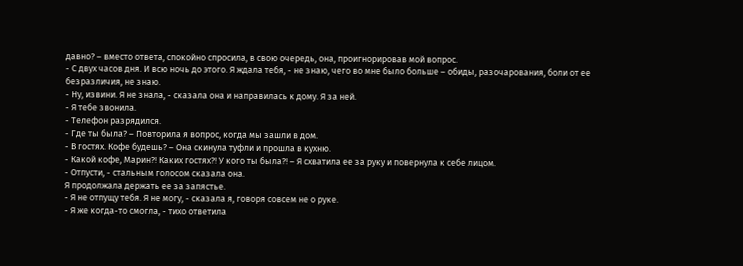давно? – вместо ответа, спокойно спросила, в свою очередь, она, проигнорировав мой вопрос.
- С двух часов дня. И всю ночь до этого. Я ждала тебя, - не знаю, чего во мне было больше – обиды, разочарования, боли от ее безразличия, не знаю.
- Ну, извини. Я не знала, - сказала она и направилась к дому. Я за ней.
- Я тебе звонила.
- Телефон разрядился.
- Где ты была? – Повторила я вопрос, когда мы зашли в дом.
- В гостях. Кофе будешь? – Она скинула туфли и прошла в кухню.
- Какой кофе, Марин?! Каких гостях?! У кого ты была?! – Я схватила ее за руку и повернула к себе лицом.
- Отпусти, - стальным голосом сказала она.
Я продолжала держать ее за запястье.
- Я не отпущу тебя. Я не могу, - сказала я, говоря совсем не о руке.
- Я же когда-то смогла, - тихо ответила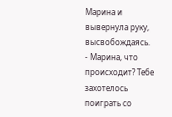Марина и вывернула руку, высвобождаясь.
- Марина, что происходит? Тебе захотелось поиграть со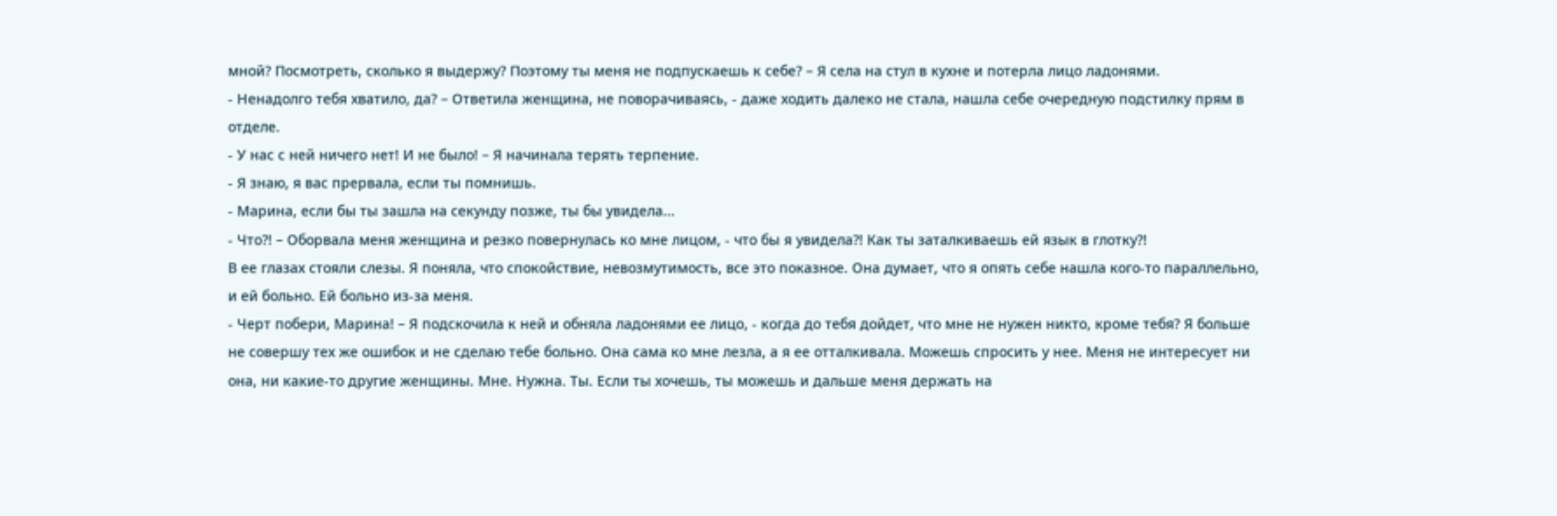мной? Посмотреть, сколько я выдержу? Поэтому ты меня не подпускаешь к себе? – Я села на стул в кухне и потерла лицо ладонями.
- Ненадолго тебя хватило, да? – Ответила женщина, не поворачиваясь, - даже ходить далеко не стала, нашла себе очередную подстилку прям в отделе.
- У нас с ней ничего нет! И не было! – Я начинала терять терпение.
- Я знаю, я вас прервала, если ты помнишь.
- Марина, если бы ты зашла на секунду позже, ты бы увидела...
- Что?! – Оборвала меня женщина и резко повернулась ко мне лицом, - что бы я увидела?! Как ты заталкиваешь ей язык в глотку?!
В ее глазах стояли слезы. Я поняла, что спокойствие, невозмутимость, все это показное. Она думает, что я опять себе нашла кого-то параллельно, и ей больно. Ей больно из-за меня.
- Черт побери, Марина! – Я подскочила к ней и обняла ладонями ее лицо, - когда до тебя дойдет, что мне не нужен никто, кроме тебя? Я больше не совершу тех же ошибок и не сделаю тебе больно. Она сама ко мне лезла, а я ее отталкивала. Можешь спросить у нее. Меня не интересует ни она, ни какие-то другие женщины. Мне. Нужна. Ты. Если ты хочешь, ты можешь и дальше меня держать на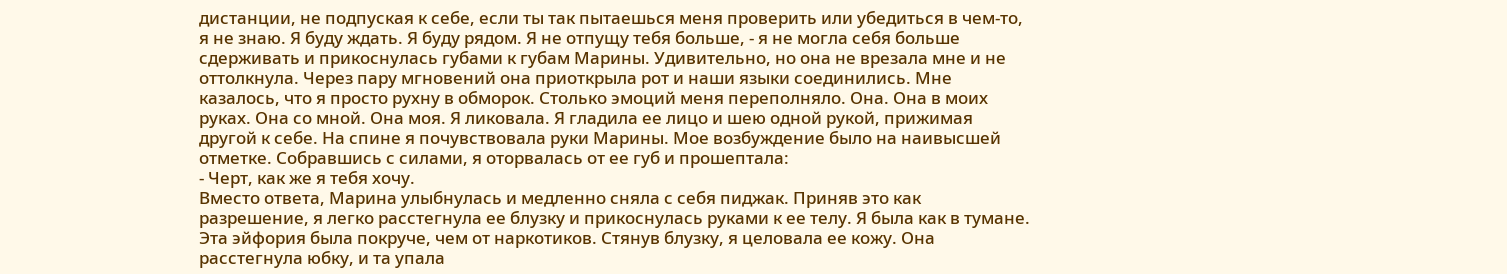дистанции, не подпуская к себе, если ты так пытаешься меня проверить или убедиться в чем-то, я не знаю. Я буду ждать. Я буду рядом. Я не отпущу тебя больше, - я не могла себя больше сдерживать и прикоснулась губами к губам Марины. Удивительно, но она не врезала мне и не оттолкнула. Через пару мгновений она приоткрыла рот и наши языки соединились. Мне казалось, что я просто рухну в обморок. Столько эмоций меня переполняло. Она. Она в моих руках. Она со мной. Она моя. Я ликовала. Я гладила ее лицо и шею одной рукой, прижимая другой к себе. На спине я почувствовала руки Марины. Мое возбуждение было на наивысшей отметке. Собравшись с силами, я оторвалась от ее губ и прошептала:
- Черт, как же я тебя хочу.
Вместо ответа, Марина улыбнулась и медленно сняла с себя пиджак. Приняв это как разрешение, я легко расстегнула ее блузку и прикоснулась руками к ее телу. Я была как в тумане. Эта эйфория была покруче, чем от наркотиков. Стянув блузку, я целовала ее кожу. Она расстегнула юбку, и та упала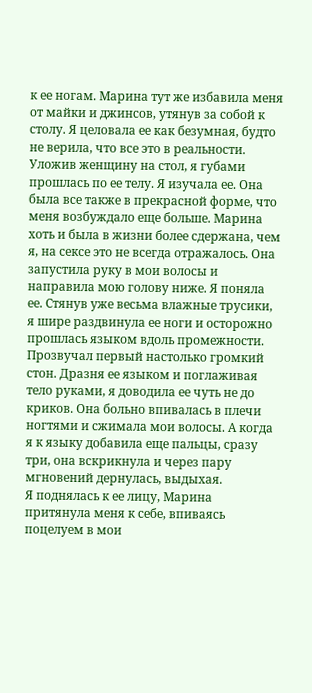к ее ногам. Марина тут же избавила меня от майки и джинсов, утянув за собой к столу. Я целовала ее как безумная, будто не верила, что все это в реальности. Уложив женщину на стол, я губами прошлась по ее телу. Я изучала ее. Она была все также в прекрасной форме, что меня возбуждало еще больше. Марина хоть и была в жизни более сдержана, чем я, на сексе это не всегда отражалось. Она запустила руку в мои волосы и направила мою голову ниже. Я поняла ее. Стянув уже весьма влажные трусики, я шире раздвинула ее ноги и осторожно прошлась языком вдоль промежности. Прозвучал первый настолько громкий стон. Дразня ее языком и поглаживая тело руками, я доводила ее чуть не до криков. Она больно впивалась в плечи ногтями и сжимала мои волосы. А когда я к языку добавила еще пальцы, сразу три, она вскрикнула и через пару мгновений дернулась, выдыхая.
Я поднялась к ее лицу, Марина притянула меня к себе, впиваясь поцелуем в мои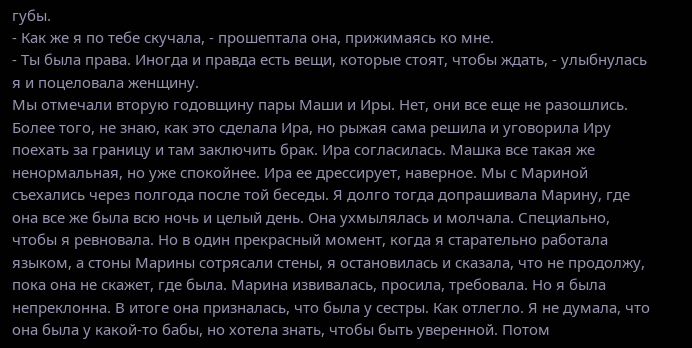губы.
- Как же я по тебе скучала, - прошептала она, прижимаясь ко мне.
- Ты была права. Иногда и правда есть вещи, которые стоят, чтобы ждать, - улыбнулась я и поцеловала женщину.
Мы отмечали вторую годовщину пары Маши и Иры. Нет, они все еще не разошлись. Более того, не знаю, как это сделала Ира, но рыжая сама решила и уговорила Иру поехать за границу и там заключить брак. Ира согласилась. Машка все такая же ненормальная, но уже спокойнее. Ира ее дрессирует, наверное. Мы с Мариной съехались через полгода после той беседы. Я долго тогда допрашивала Марину, где она все же была всю ночь и целый день. Она ухмылялась и молчала. Специально, чтобы я ревновала. Но в один прекрасный момент, когда я старательно работала языком, а стоны Марины сотрясали стены, я остановилась и сказала, что не продолжу, пока она не скажет, где была. Марина извивалась, просила, требовала. Но я была непреклонна. В итоге она призналась, что была у сестры. Как отлегло. Я не думала, что она была у какой-то бабы, но хотела знать, чтобы быть уверенной. Потом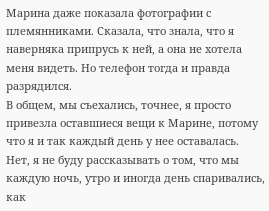Марина даже показала фотографии с племянниками. Сказала, что знала, что я наверняка припрусь к ней, а она не хотела меня видеть. Но телефон тогда и правда разрядился.
В общем, мы съехались, точнее, я просто привезла оставшиеся вещи к Марине, потому что я и так каждый день у нее оставалась. Нет, я не буду рассказывать о том, что мы каждую ночь, утро и иногда день спаривались, как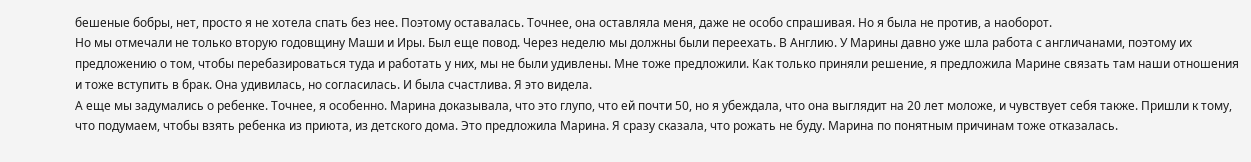бешеные бобры, нет, просто я не хотела спать без нее. Поэтому оставалась. Точнее, она оставляла меня, даже не особо спрашивая. Но я была не против, а наоборот.
Но мы отмечали не только вторую годовщину Маши и Иры. Был еще повод. Через неделю мы должны были переехать. В Англию. У Марины давно уже шла работа с англичанами, поэтому их предложению о том, чтобы перебазироваться туда и работать у них, мы не были удивлены. Мне тоже предложили. Как только приняли решение, я предложила Марине связать там наши отношения и тоже вступить в брак. Она удивилась, но согласилась. И была счастлива. Я это видела.
А еще мы задумались о ребенке. Точнее, я особенно. Марина доказывала, что это глупо, что ей почти 50, но я убеждала, что она выглядит на 20 лет моложе, и чувствует себя также. Пришли к тому, что подумаем, чтобы взять ребенка из приюта, из детского дома. Это предложила Марина. Я сразу сказала, что рожать не буду. Марина по понятным причинам тоже отказалась.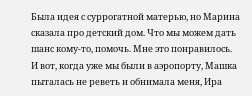Была идея с суррогатной матерью, но Марина сказала про детский дом. Что мы можем дать шанс кому-то, помочь. Мне это понравилось.
И вот, когда уже мы были в аэропорту, Машка пыталась не реветь и обнимала меня, Ира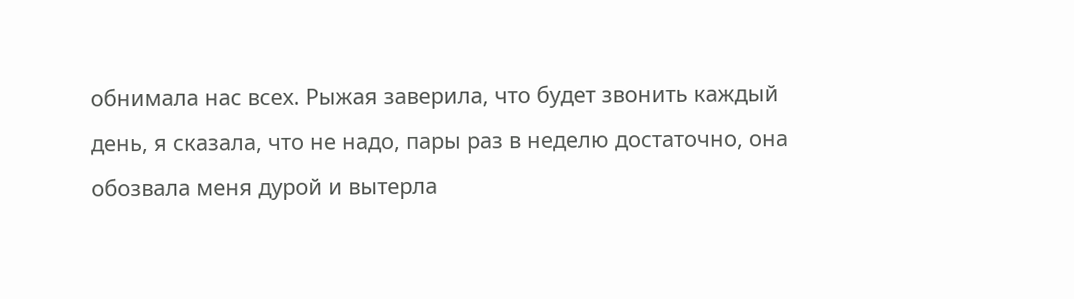обнимала нас всех. Рыжая заверила, что будет звонить каждый день, я сказала, что не надо, пары раз в неделю достаточно, она обозвала меня дурой и вытерла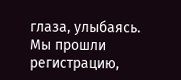глаза, улыбаясь. Мы прошли регистрацию,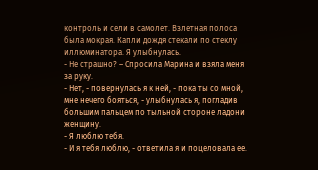контроль и сели в самолет. Взлетная полоса была мокрая. Капли дождя стекали по стеклу иллюминатора. Я улыбнулась.
- Не страшно? – Спросила Марина и взяла меня за руку.
- Нет, - повернулась я к ней, - пока ты со мной, мне нечего бояться, - улыбнулась я, погладив большим пальцем по тыльной стороне ладони женщину.
- Я люблю тебя.
- И я тебя люблю, - ответила я и поцеловала ее.